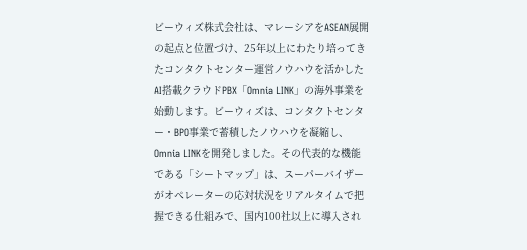ビーウィズ株式会社は、マレーシアをASEAN展開の起点と位置づけ、25年以上にわたり培ってきたコンタクトセンター運営ノウハウを活かしたAI搭載クラウドPBX「Omnia LINK」の海外事業を始動します。ビーウィズは、コンタクトセンター・BPO事業で蓄積したノウハウを凝縮し、Omnia LINKを開発しました。その代表的な機能である「シートマップ」は、スーパーバイザーがオペレーターの応対状況をリアルタイムで把握できる仕組みで、国内100社以上に導入され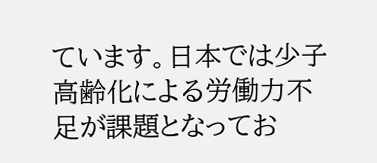ています。日本では少子高齢化による労働力不足が課題となってお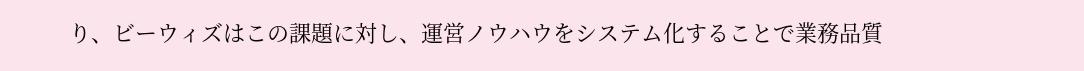り、ビーウィズはこの課題に対し、運営ノウハウをシステム化することで業務品質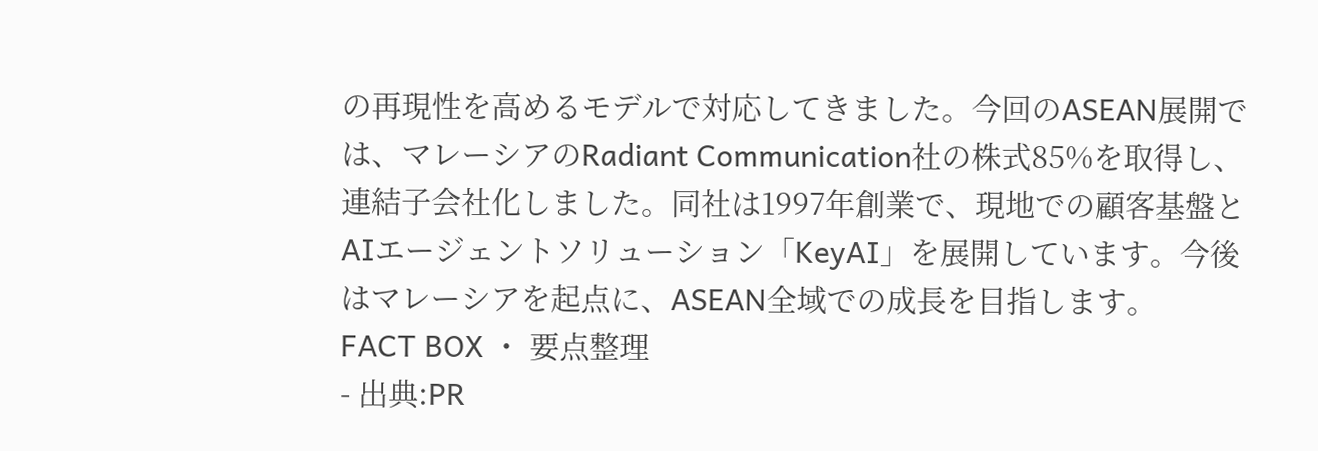の再現性を高めるモデルで対応してきました。今回のASEAN展開では、マレーシアのRadiant Communication社の株式85%を取得し、連結子会社化しました。同社は1997年創業で、現地での顧客基盤とAIエージェントソリューション「KeyAI」を展開しています。今後はマレーシアを起点に、ASEAN全域での成長を目指します。
FACT BOX ・ 要点整理
- 出典:PR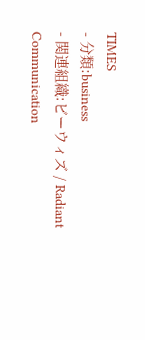TIMES
- 分類:business
- 関連組織:ビーウィズ / Radiant Communication